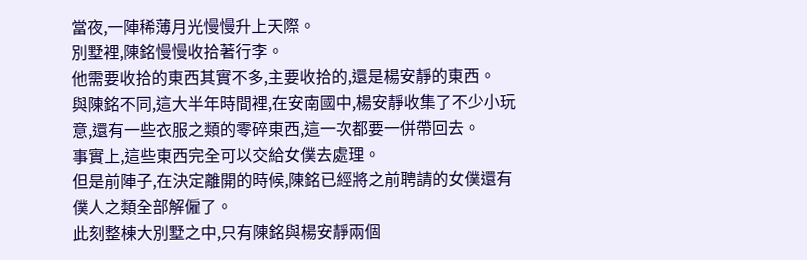當夜,一陣稀薄月光慢慢升上天際。
別墅裡,陳銘慢慢收拾著行李。
他需要收拾的東西其實不多,主要收拾的,還是楊安靜的東西。
與陳銘不同,這大半年時間裡,在安南國中,楊安靜收集了不少小玩意,還有一些衣服之類的零碎東西,這一次都要一併帶回去。
事實上,這些東西完全可以交給女僕去處理。
但是前陣子,在決定離開的時候,陳銘已經將之前聘請的女僕還有僕人之類全部解僱了。
此刻整棟大別墅之中,只有陳銘與楊安靜兩個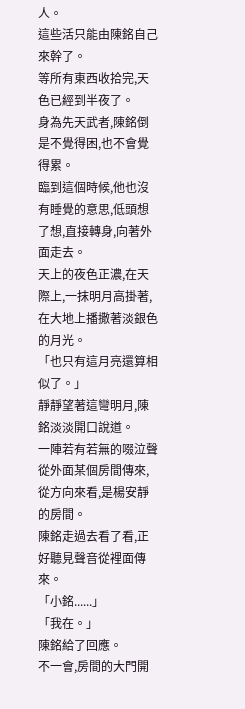人。
這些活只能由陳銘自己來幹了。
等所有東西收拾完,天色已經到半夜了。
身為先天武者,陳銘倒是不覺得困,也不會覺得累。
臨到這個時候,他也沒有睡覺的意思,低頭想了想,直接轉身,向著外面走去。
天上的夜色正濃,在天際上,一抹明月高掛著,在大地上播撒著淡銀色的月光。
「也只有這月亮還算相似了。」
靜靜望著這彎明月,陳銘淡淡開口說道。
一陣若有若無的啜泣聲從外面某個房間傳來,從方向來看,是楊安靜的房間。
陳銘走過去看了看,正好聽見聲音從裡面傳來。
「小銘......」
「我在。」
陳銘給了回應。
不一會,房間的大門開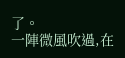了。
一陣微風吹過,在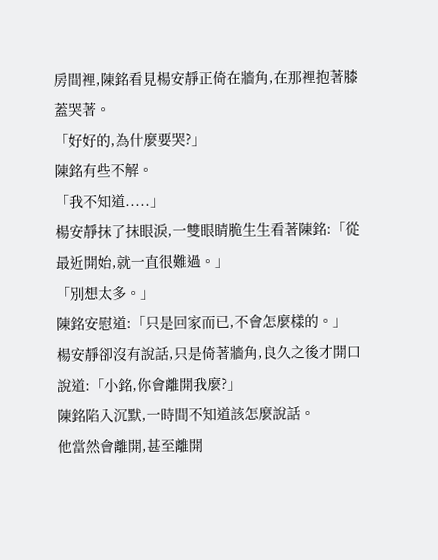房間裡,陳銘看見楊安靜正倚在牆角,在那裡抱著膝蓋哭著。
「好好的,為什麼要哭?」
陳銘有些不解。
「我不知道.....」
楊安靜抹了抹眼淚,一雙眼睛脆生生看著陳銘:「從最近開始,就一直很難過。」
「別想太多。」
陳銘安慰道:「只是回家而已,不會怎麼樣的。」
楊安靜卻沒有說話,只是倚著牆角,良久之後才開口說道:「小銘,你會離開我麼?」
陳銘陷入沉默,一時間不知道該怎麼說話。
他當然會離開,甚至離開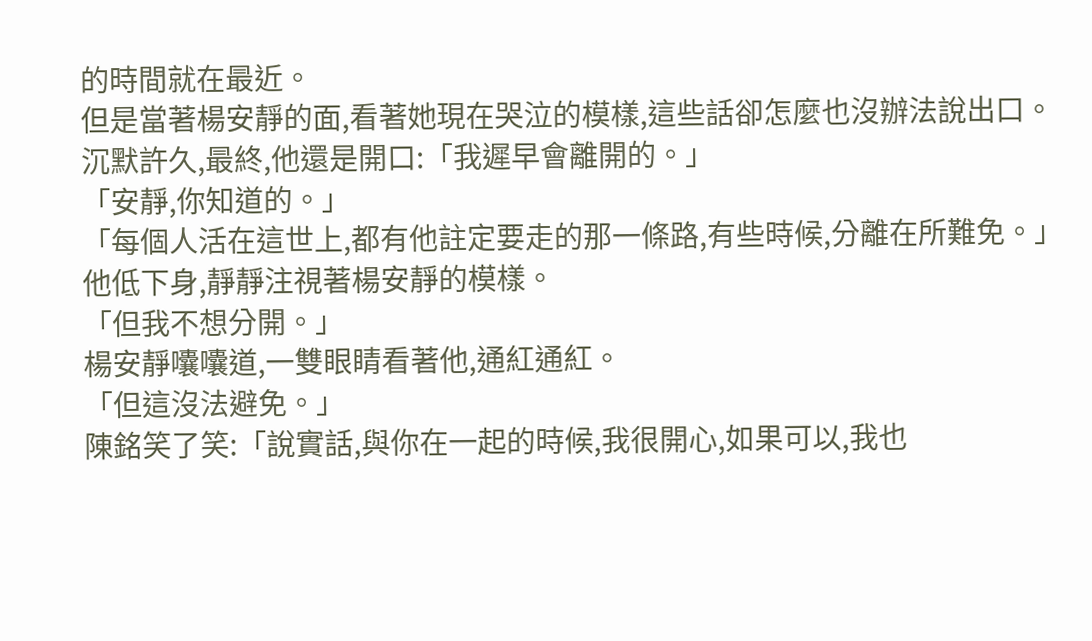的時間就在最近。
但是當著楊安靜的面,看著她現在哭泣的模樣,這些話卻怎麼也沒辦法說出口。
沉默許久,最終,他還是開口:「我遲早會離開的。」
「安靜,你知道的。」
「每個人活在這世上,都有他註定要走的那一條路,有些時候,分離在所難免。」
他低下身,靜靜注視著楊安靜的模樣。
「但我不想分開。」
楊安靜囔囔道,一雙眼睛看著他,通紅通紅。
「但這沒法避免。」
陳銘笑了笑:「說實話,與你在一起的時候,我很開心,如果可以,我也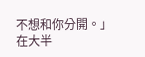不想和你分開。」
在大半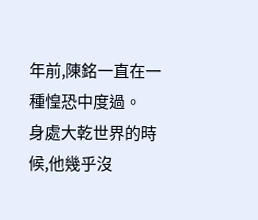年前,陳銘一直在一種惶恐中度過。
身處大乾世界的時候,他幾乎沒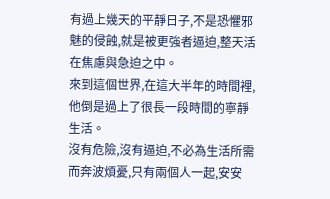有過上幾天的平靜日子,不是恐懼邪魅的侵蝕,就是被更強者逼迫,整天活在焦慮與急迫之中。
來到這個世界,在這大半年的時間裡,他倒是過上了很長一段時間的寧靜生活。
沒有危險,沒有逼迫,不必為生活所需而奔波煩憂,只有兩個人一起,安安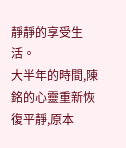靜靜的享受生活。
大半年的時間,陳銘的心靈重新恢復平靜,原本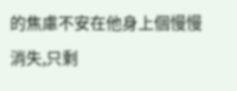的焦慮不安在他身上個慢慢消失,只剩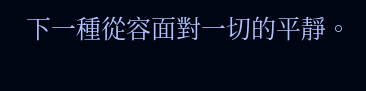下一種從容面對一切的平靜。